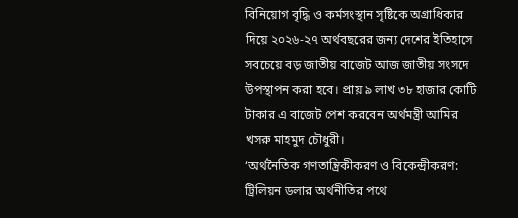বিনিয়োগ বৃদ্ধি ও কর্মসংস্থান সৃষ্টিকে অগ্রাধিকার দিয়ে ২০২৬-২৭ অর্থবছরের জন্য দেশের ইতিহাসে সবচেয়ে বড় জাতীয় বাজেট আজ জাতীয় সংসদে উপস্থাপন করা হবে। প্রায় ৯ লাখ ৩৮ হাজার কোটি টাকার এ বাজেট পেশ করবেন অর্থমন্ত্রী আমির খসরু মাহমুদ চৌধুরী।
‘অর্থনৈতিক গণতান্ত্রিকীকরণ ও বিকেন্দ্রীকরণ: ট্রিলিয়ন ডলার অর্থনীতির পথে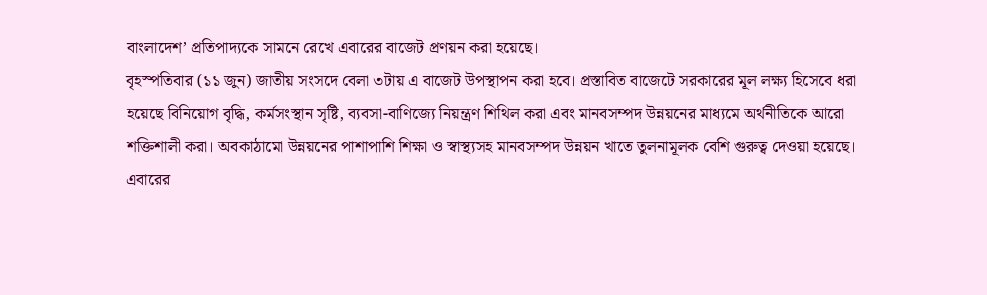বাংলাদেশ’ প্রতিপাদ্যকে সামনে রেখে এবারের বাজেট প্রণয়ন করা হয়েছে।
বৃহস্পতিবার (১১ জুন) জাতীয় সংসদে বেলা ৩টায় এ বাজেট উপস্থাপন করা হবে। প্রস্তাবিত বাজেটে সরকারের মূল লক্ষ্য হিসেবে ধরা হয়েছে বিনিয়োগ বৃদ্ধি, কর্মসংস্থান সৃষ্টি, ব্যবসা-বাণিজ্যে নিয়ন্ত্রণ শিথিল করা এবং মানবসম্পদ উন্নয়নের মাধ্যমে অর্থনীতিকে আরো শক্তিশালী করা। অবকাঠামো উন্নয়নের পাশাপাশি শিক্ষা ও স্বাস্থ্যসহ মানবসম্পদ উন্নয়ন খাতে তুলনামূলক বেশি গুরুত্ব দেওয়া হয়েছে।
এবারের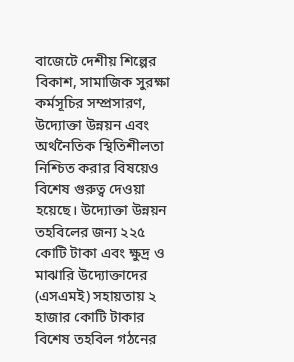বাজেটে দেশীয় শিল্পের বিকাশ, সামাজিক সুরক্ষা কর্মসূচির সম্প্রসারণ, উদ্যোক্তা উন্নয়ন এবং অর্থনৈতিক স্থিতিশীলতা নিশ্চিত করার বিষয়েও বিশেষ গুরুত্ব দেওয়া হয়েছে। উদ্যোক্তা উন্নয়ন তহবিলের জন্য ২২৫ কোটি টাকা এবং ক্ষুদ্র ও মাঝারি উদ্যোক্তাদের (এসএমই) সহায়তায় ২ হাজার কোটি টাকার বিশেষ তহবিল গঠনের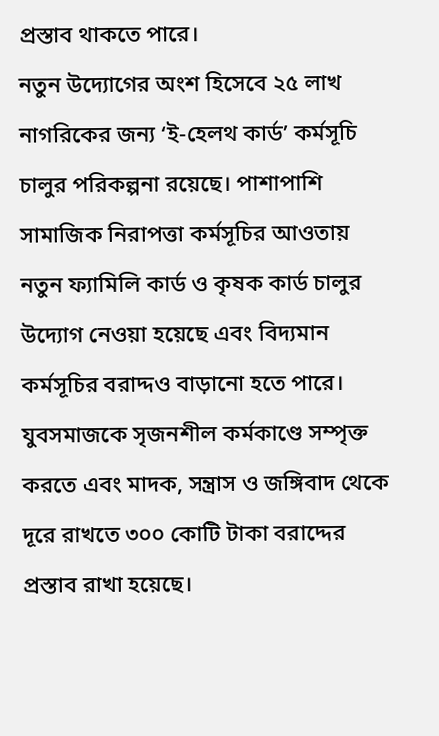প্রস্তাব থাকতে পারে।
নতুন উদ্যোগের অংশ হিসেবে ২৫ লাখ নাগরিকের জন্য ‘ই-হেলথ কার্ড’ কর্মসূচি চালুর পরিকল্পনা রয়েছে। পাশাপাশি সামাজিক নিরাপত্তা কর্মসূচির আওতায় নতুন ফ্যামিলি কার্ড ও কৃষক কার্ড চালুর উদ্যোগ নেওয়া হয়েছে এবং বিদ্যমান কর্মসূচির বরাদ্দও বাড়ানো হতে পারে।
যুবসমাজকে সৃজনশীল কর্মকাণ্ডে সম্পৃক্ত করতে এবং মাদক, সন্ত্রাস ও জঙ্গিবাদ থেকে দূরে রাখতে ৩০০ কোটি টাকা বরাদ্দের প্রস্তাব রাখা হয়েছে।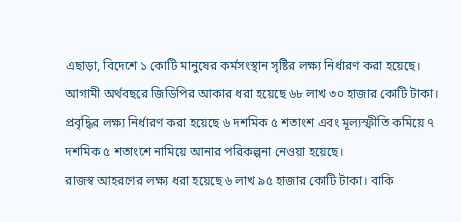এছাড়া, বিদেশে ১ কোটি মানুষের কর্মসংস্থান সৃষ্টির লক্ষ্য নির্ধারণ করা হয়েছে।
আগামী অর্থবছরে জিডিপির আকার ধরা হয়েছে ৬৮ লাখ ৩০ হাজার কোটি টাকা। প্রবৃদ্ধির লক্ষ্য নির্ধারণ করা হয়েছে ৬ দশমিক ৫ শতাংশ এবং মূল্যস্ফীতি কমিয়ে ৭ দশমিক ৫ শতাংশে নামিয়ে আনার পরিকল্পনা নেওয়া হয়েছে।
রাজস্ব আহরণের লক্ষ্য ধরা হয়েছে ৬ লাখ ৯৫ হাজার কোটি টাকা। বাকি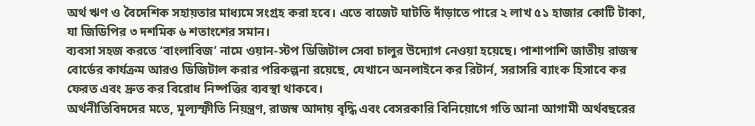অর্থ ঋণ ও বৈদেশিক সহায়তার মাধ্যমে সংগ্রহ করা হবে। এতে বাজেট ঘাটতি দাঁড়াতে পারে ২ লাখ ৫১ হাজার কোটি টাকা, যা জিডিপির ৩ দশমিক ৬ শতাংশের সমান।
ব্যবসা সহজ করতে ‘বাংলাবিজ’ নামে ওয়ান-স্টপ ডিজিটাল সেবা চালুর উদ্যোগ নেওয়া হয়েছে। পাশাপাশি জাতীয় রাজস্ব বোর্ডের কার্যক্রম আরও ডিজিটাল করার পরিকল্পনা রয়েছে, যেখানে অনলাইনে কর রিটার্ন, সরাসরি ব্যাংক হিসাবে কর ফেরত এবং দ্রুত কর বিরোধ নিষ্পত্তির ব্যবস্থা থাকবে।
অর্থনীতিবিদদের মতে, মূল্যস্ফীতি নিয়ন্ত্রণ, রাজস্ব আদায় বৃদ্ধি এবং বেসরকারি বিনিয়োগে গতি আনা আগামী অর্থবছরের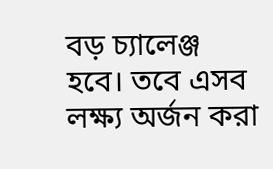বড় চ্যালেঞ্জ হবে। তবে এসব লক্ষ্য অর্জন করা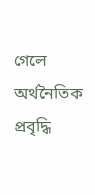গেলে অর্থনৈতিক প্রবৃদ্ধি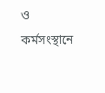ও কর্মসংস্থানে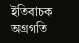ইতিবাচক অগ্রগতি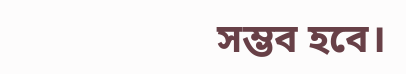সম্ভব হবে।